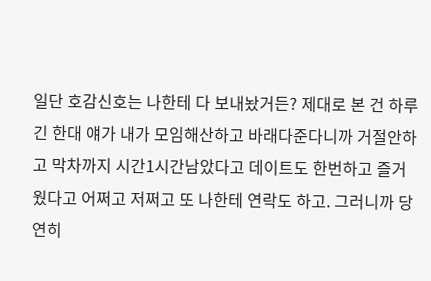일단 호감신호는 나한테 다 보내놨거든? 제대로 본 건 하루긴 한대 얘가 내가 모임해산하고 바래다준다니까 거절안하고 막차까지 시간1시간남았다고 데이트도 한번하고 즐거웠다고 어쩌고 저쩌고 또 나한테 연락도 하고. 그러니까 당연히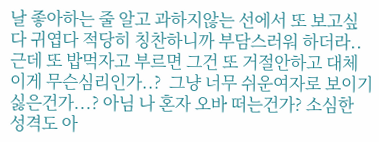날 좋아하는 줄 알고 과하지않는 선에서 또 보고싶다 귀엽다 적당히 칭찬하니까 부담스러워 하더라.. 근데 또 밥먹자고 부르면 그건 또 거절안하고 대체 이게 무슨심리인가..?  그냥 너무 쉬운여자로 보이기 싫은건가...? 아님 나 혼자 오바 떠는건가? 소심한 성격도 아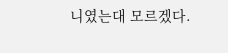니였는대 모르겠다.